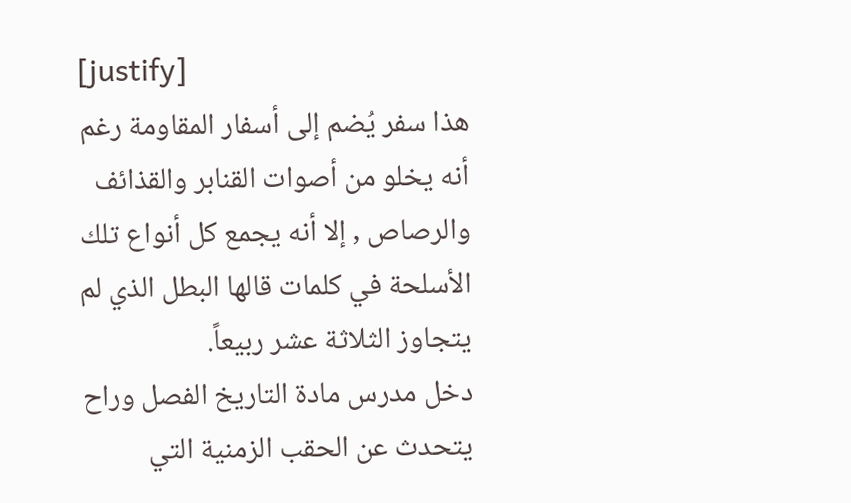[justify]
هذا سفر يُضم إلى أسفار المقاومة رغم أنه يخلو من أصوات القنابر والقذائف والرصاص , إلا أنه يجمع كل أنواع تلك الأسلحة في كلمات قالها البطل الذي لم يتجاوز الثلاثة عشر ربيعاً.
دخل مدرس مادة التاريخ الفصل وراح يتحدث عن الحقب الزمنية التي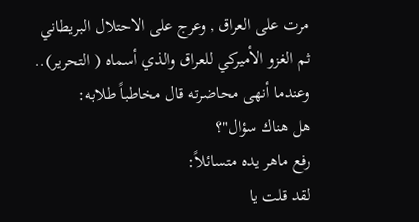مرت على العراق , وعرج على الاحتلال البريطاني ثم الغزو الأميركي للعراق والذي أسماه ( التحرير)..
وعندما أنهى محاضرته قال مخاطباً طلابه:
هل هناك سؤال"؟
رفع ماهر يده متسائلاً:
لقد قلت يا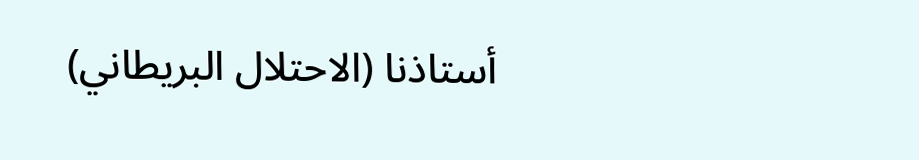أستاذنا (الاحتلال البريطاني)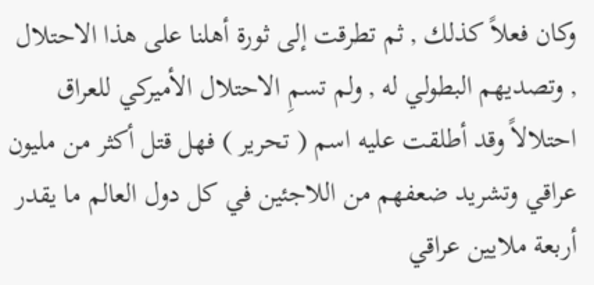وكان فعلاً كذلك , ثم تطرقت إلى ثورة أهلنا على هذا الاحتلال , وتصديهم البطولي له , ولم تسمِ الاحتلال الأميركي للعراق احتلالاً وقد أطلقت عليه اسم ( تحرير ) فهل قتل أكثر من مليون عراقي وتشريد ضعفهم من اللاجئين في كل دول العالم ما يقدر أربعة ملايين عراقي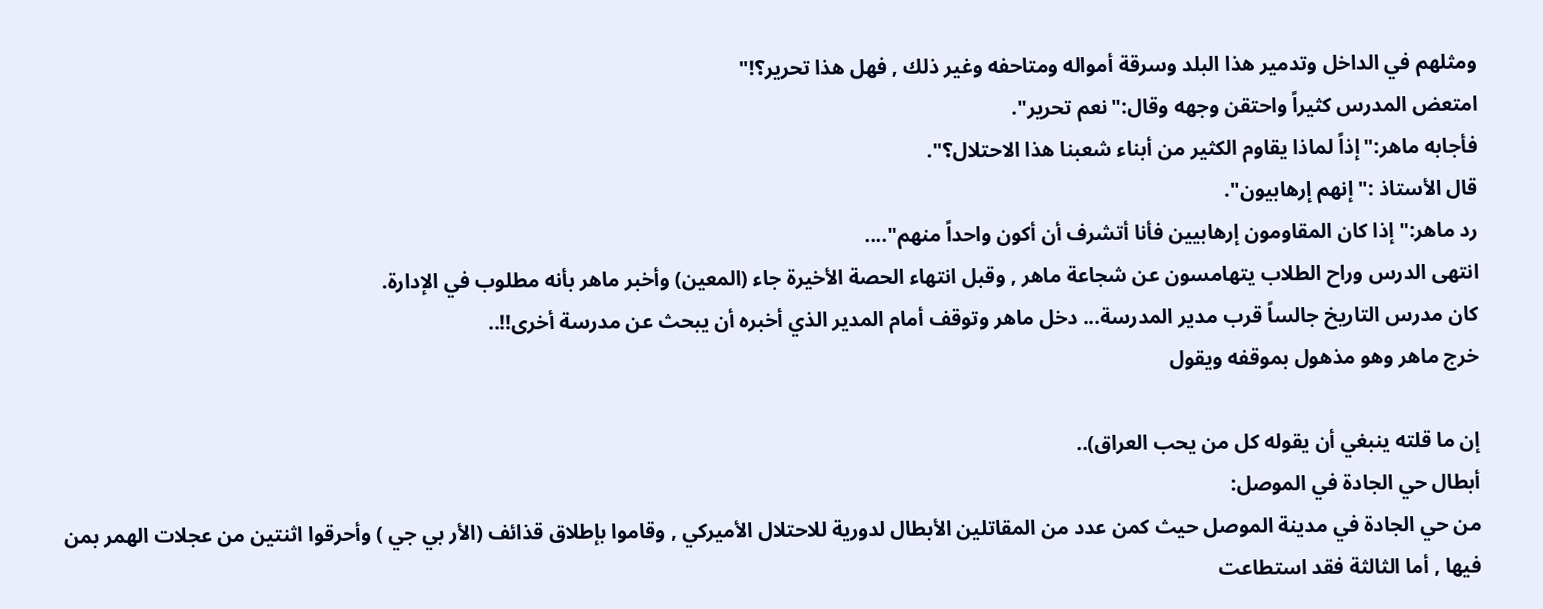ومثلهم في الداخل وتدمير هذا البلد وسرقة أمواله ومتاحفه وغير ذلك , فهل هذا تحرير؟!"
امتعض المدرس كثيراً واحتقن وجهه وقال:"نعم تحرير".
فأجابه ماهر:"إذاً لماذا يقاوم الكثير من أبناء شعبنا هذا الاحتلال؟".
قال الأستاذ :"إنهم إرهابيون".
رد ماهر:" إذا كان المقاومون إرهابيين فأنا أتشرف أن أكون واحداً منهم"....
انتهى الدرس وراح الطلاب يتهامسون عن شجاعة ماهر , وقبل انتهاء الحصة الأخيرة جاء (المعين) وأخبر ماهر بأنه مطلوب في الإدارة.
كان مدرس التاريخ جالساً قرب مدير المدرسة... دخل ماهر وتوقف أمام المدير الذي أخبره أن يبحث عن مدرسة أخرى!!..
خرج ماهر وهو مذهول بموقفه ويقول

إن ما قلته ينبغي أن يقوله كل من يحب العراق)..
أبطال حي الجادة في الموصل:
من حي الجادة في مدينة الموصل حيث كمن عدد من المقاتلين الأبطال لدورية للاحتلال الأميركي , وقاموا بإطلاق قذائف (الأر بي جي ) وأحرقوا اثنتين من عجلات الهمر بمن فيها , أما الثالثة فقد استطاعت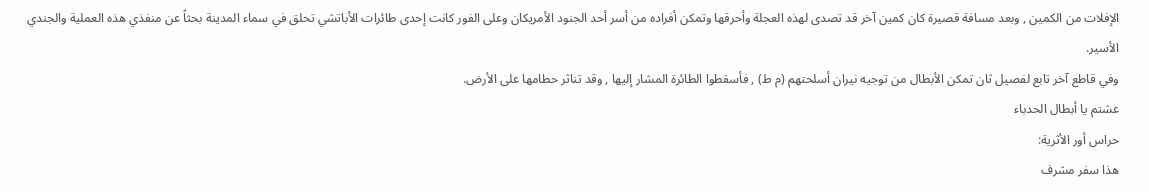الإفلات من الكمين , وبعد مسافة قصيرة كان كمين آخر قد تصدى لهذه العجلة وأحرقها وتمكن أفراده من أسر أحد الجنود الأمريكان وعلى الفور كانت إحدى طائرات الأباتشي تحلق في سماء المدينة بحثاً عن منفذي هذه العملية والجندي الأسير.
وفي قاطع آخر تابع لفصيل ثان تمكن الأبطال من توجيه نيران أسلحتهم (م ط) , فأسقطوا الطائرة المشار إليها , وقد تناثر حطامها على الأرض.
عشتم يا أبطال الحدباء
حراس أور الأثرية:
هذا سفر مشرف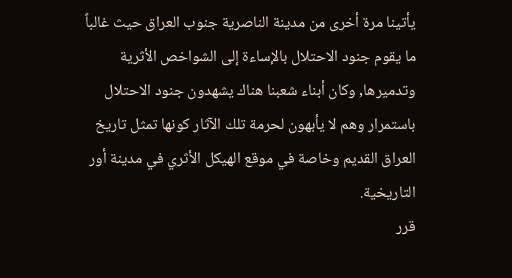يأتينا مرة أخرى من مدينة الناصرية جنوب العراق حيث غالباً ما يقوم جنود الاحتلال بالإساءة إلى الشواخص الأثرية وتدميرها, وكان أبناء شعبنا هناك يشهدون جنود الاحتلال باستمرار وهم لا يأبهون لحرمة تلك الآثار كونها تمثل تاريخ العراق القديم وخاصة في موقع الهيكل الأثري في مدينة أور التاريخية.
قرر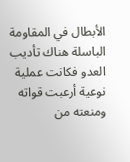الأبطال في المقاومة الباسلة هناك تأديب العدو فكانت عملية نوعية أرعبت قواته ومنعته من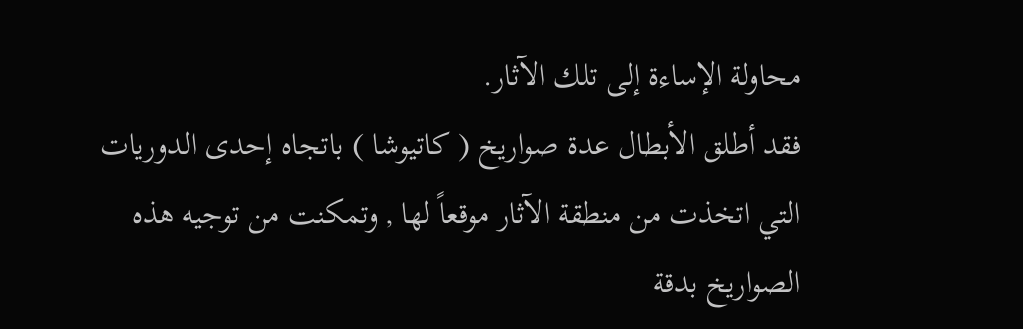محاولة الإساءة إلى تلك الآثار.
فقد أطلق الأبطال عدة صواريخ ( كاتيوشا ) باتجاه إحدى الدوريات التي اتخذت من منطقة الآثار موقعاً لها , وتمكنت من توجيه هذه الصواريخ بدقة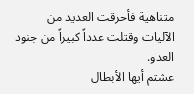متناهية فأحرقت العديد من الآليات وقتلت عدداً كبيراً من جنود العدو.
عشتم أيها الأبطال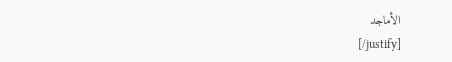الأماجد
[/justify]